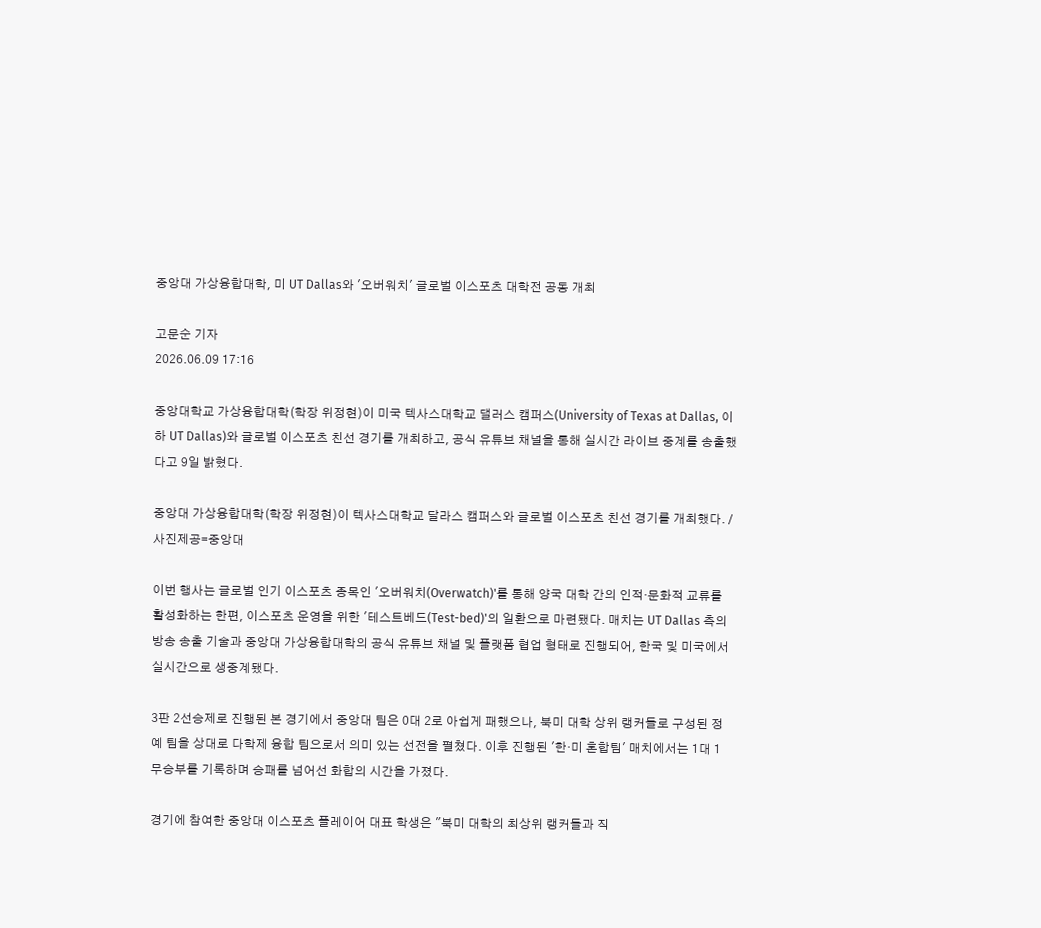중앙대 가상융합대학, 미 UT Dallas와 '오버워치' 글로벌 이스포츠 대학전 공동 개최

고문순 기자
2026.06.09 17:16

중앙대학교 가상융합대학(학장 위정현)이 미국 텍사스대학교 댈러스 캠퍼스(University of Texas at Dallas, 이하 UT Dallas)와 글로벌 이스포츠 친선 경기를 개최하고, 공식 유튜브 채널을 통해 실시간 라이브 중계를 송출했다고 9일 밝혔다.

중앙대 가상융합대학(학장 위정현)이 텍사스대학교 달라스 캠퍼스와 글로벌 이스포츠 친선 경기를 개최했다. /사진제공=중앙대

이번 행사는 글로벌 인기 이스포츠 종목인 '오버워치(Overwatch)'를 통해 양국 대학 간의 인적·문화적 교류를 활성화하는 한편, 이스포츠 운영을 위한 '테스트베드(Test-bed)'의 일환으로 마련됐다. 매치는 UT Dallas 측의 방송 송출 기술과 중앙대 가상융합대학의 공식 유튜브 채널 및 플랫폼 협업 형태로 진행되어, 한국 및 미국에서 실시간으로 생중계됐다.

3판 2선승제로 진행된 본 경기에서 중앙대 팀은 0대 2로 아쉽게 패했으나, 북미 대학 상위 랭커들로 구성된 정예 팀을 상대로 다학제 융합 팀으로서 의미 있는 선전을 펼쳤다. 이후 진행된 '한·미 혼합팀' 매치에서는 1대 1 무승부를 기록하며 승패를 넘어선 화합의 시간을 가졌다.

경기에 참여한 중앙대 이스포츠 플레이어 대표 학생은 "북미 대학의 최상위 랭커들과 직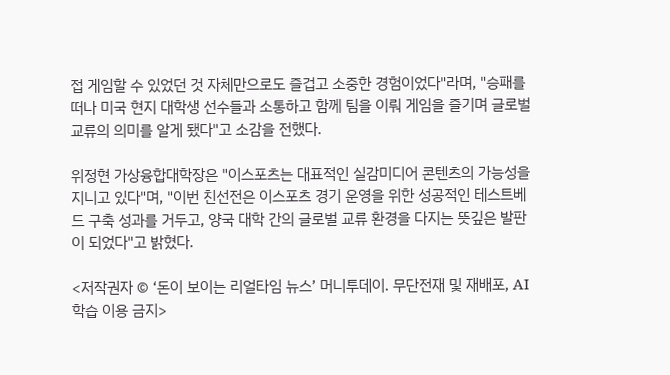접 게임할 수 있었던 것 자체만으로도 즐겁고 소중한 경험이었다"라며, "승패를 떠나 미국 현지 대학생 선수들과 소통하고 함께 팀을 이뤄 게임을 즐기며 글로벌 교류의 의미를 알게 됐다"고 소감을 전했다.

위정현 가상융합대학장은 "이스포츠는 대표적인 실감미디어 콘텐츠의 가능성을 지니고 있다"며, "이번 친선전은 이스포츠 경기 운영을 위한 성공적인 테스트베드 구축 성과를 거두고, 양국 대학 간의 글로벌 교류 환경을 다지는 뜻깊은 발판이 되었다"고 밝혔다.

<저작권자 © ‘돈이 보이는 리얼타임 뉴스’ 머니투데이. 무단전재 및 재배포, AI학습 이용 금지>